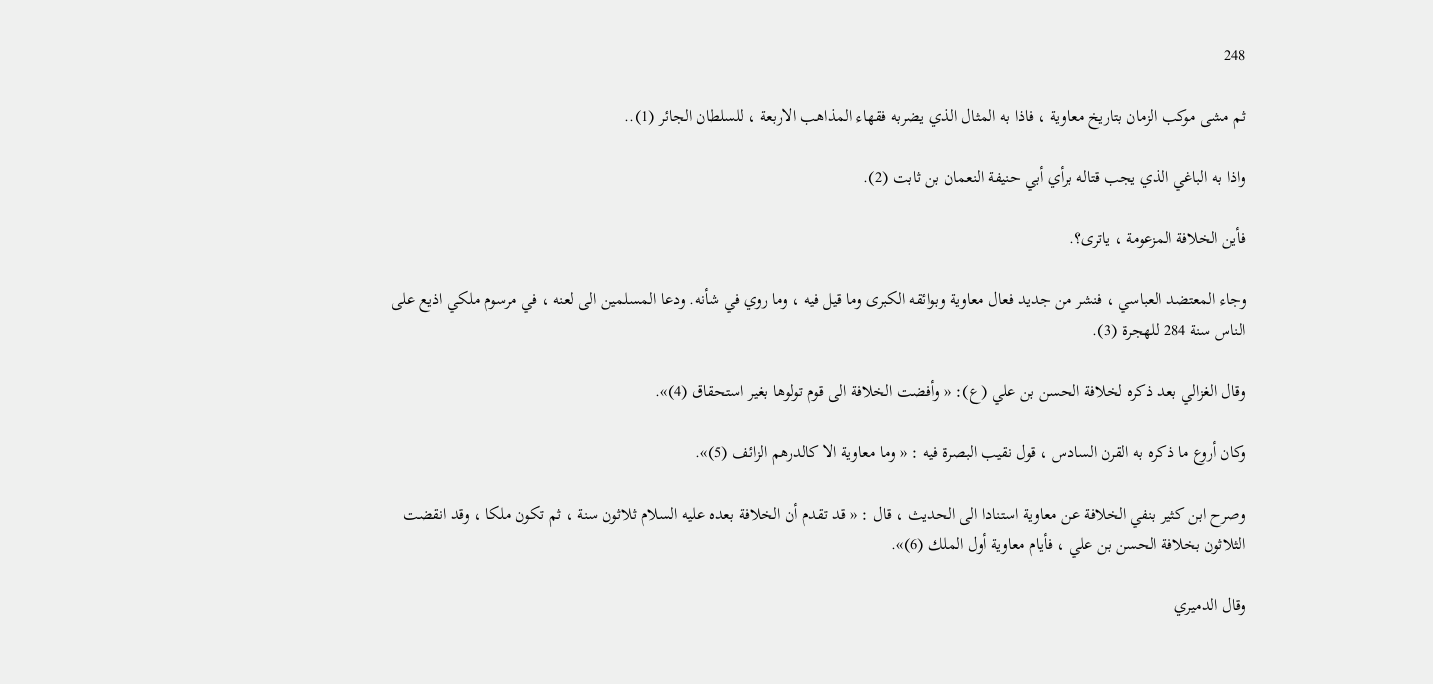248

ثم مشى موكب الزمان بتاريخ معاوية ، فاذا به المثال الذي يضربه فقهاء المذاهب الاربعة ، للسلطان الجائر (1)..

واذا به الباغي الذي يجب قتاله برأي أبي حنيفة النعمان بن ثابت (2).

فأين الخلافة المزعومة ، ياترى؟.

وجاء المعتضد العباسي ، فنشر من جديد فعال معاوية وبوائقه الكبرى وما قيل فيه ، وما روي في شأنه. ودعا المسلمين الى لعنه ، في مرسوم ملكي اذيع على الناس سنة 284 للهجرة (3).

وقال الغزالي بعد ذكره لخلافة الحسن بن علي (ع): « وأفضت الخلافة الى قوم تولوها بغير استحقاق (4)».

وكان أروع ما ذكره به القرن السادس ، قول نقيب البصرة فيه : « وما معاوية الا كالدرهم الزائف (5)».

وصرح ابن كثير بنفي الخلافة عن معاوية استنادا الى الحديث ، قال : « قد تقدم أن الخلافة بعده عليه السلام ثلاثون سنة ، ثم تكون ملكا ، وقد انقضت الثلاثون بخلافة الحسن بن علي ، فأيام معاوية أول الملك (6)».

وقال الدميري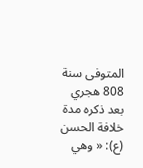المتوفى سنة 808 هجري بعد ذكره مدة خلافة الحسن (ع): « وهي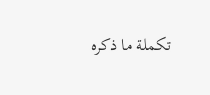تكملة ما ذكره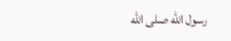رسول الله صلى الله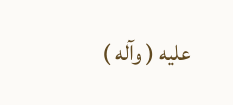عليه ( وآله )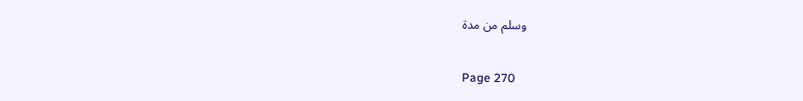وسلم من مدة

Page 270